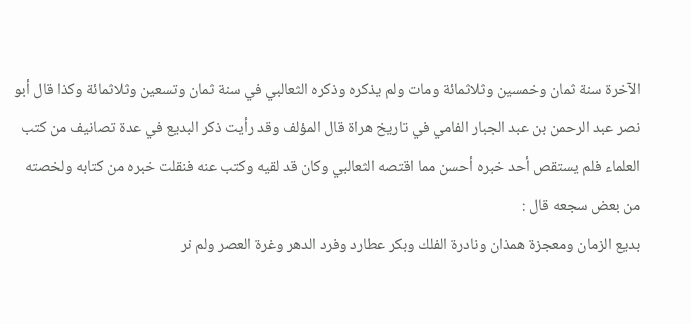الآخرة سنة ثمان وخمسين وثلاثمائة ومات ولم يذكره وذكره الثعالبي في سنة ثمان وتسعين وثلاثمائة وكذا قال أبو نصر عبد الرحمن بن عبد الجبار الفامي في تاريخ هراة قال المؤلف وقد رأيت ذكر البديع في عدة تصانيف من كتب العلماء فلم يستقص أحد خبره أحسن مما اقتصه الثعالبي وكان قد لقيه وكتب عنه فنقلت خبره من كتابه ولخصته من بعض سجعه قال :
بديع الزمان ومعجزة همذان ونادرة الفلك وبكر عطارد وفرد الدهر وغرة العصر ولم نر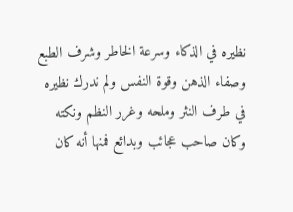نظيره في الذكاء وسرعة الخاطر وشرف الطبع وصفاء الذهن وقوة النفس ولم ندرك نظيره في طرف النثر وملحه وغرر النظم ونكته وكان صاحب عجائب وبدائع فمنها أنه كان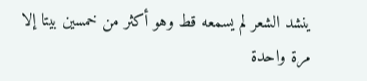ينشد الشعر لم يسمعه قط وهو أكثر من خمسين بيتا إلا مرة واحدة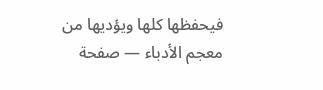فيحفظها كلها ويؤديها من
معجم الأدباء — صفحة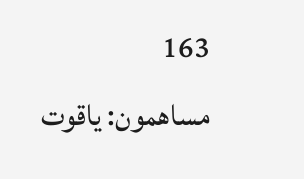163
مساهمون: ياقوت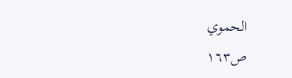الحموي
ص١٦٣